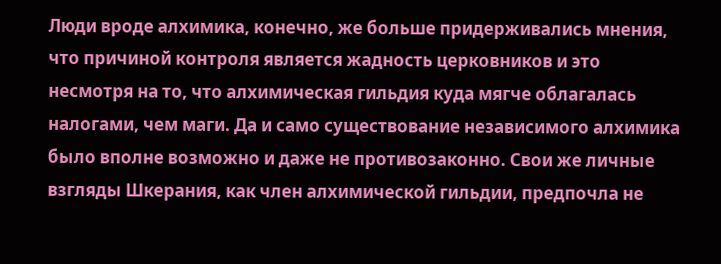Люди вроде алхимика, конечно, же больше придерживались мнения, что причиной контроля является жадность церковников и это несмотря на то, что алхимическая гильдия куда мягче облагалась налогами, чем маги. Да и само существование независимого алхимика было вполне возможно и даже не противозаконно. Свои же личные взгляды Шкерания, как член алхимической гильдии, предпочла не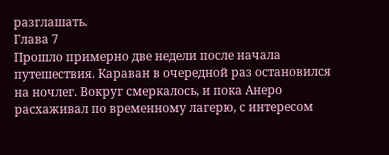разглашать.
Глава 7
Прошло примерно две недели после начала путешествия. Караван в очередной раз остановился на ночлег. Вокруг смеркалось, и пока Анеро расхаживал по временному лагерю, с интересом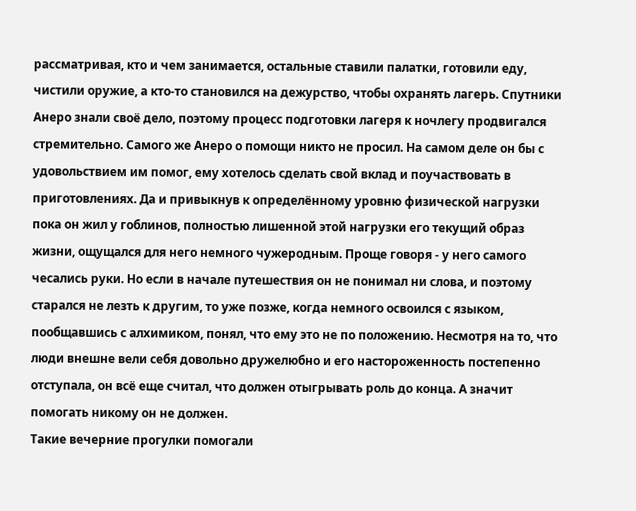рассматривая, кто и чем занимается, остальные ставили палатки, готовили еду, чистили оружие, а кто-то становился на дежурство, чтобы охранять лагерь. Спутники Анеро знали своё дело, поэтому процесс подготовки лагеря к ночлегу продвигался стремительно. Самого же Анеро о помощи никто не просил. На самом деле он бы с удовольствием им помог, ему хотелось сделать свой вклад и поучаствовать в приготовлениях. Да и привыкнув к определённому уровню физической нагрузки пока он жил у гоблинов, полностью лишенной этой нагрузки его текущий образ жизни, ощущался для него немного чужеродным. Проще говоря - у него самого чесались руки. Но если в начале путешествия он не понимал ни слова, и поэтому старался не лезть к другим, то уже позже, когда немного освоился с языком, пообщавшись с алхимиком, понял, что ему это не по положению. Несмотря на то, что люди внешне вели себя довольно дружелюбно и его настороженность постепенно отступала, он всё еще считал, что должен отыгрывать роль до конца. А значит помогать никому он не должен.
Такие вечерние прогулки помогали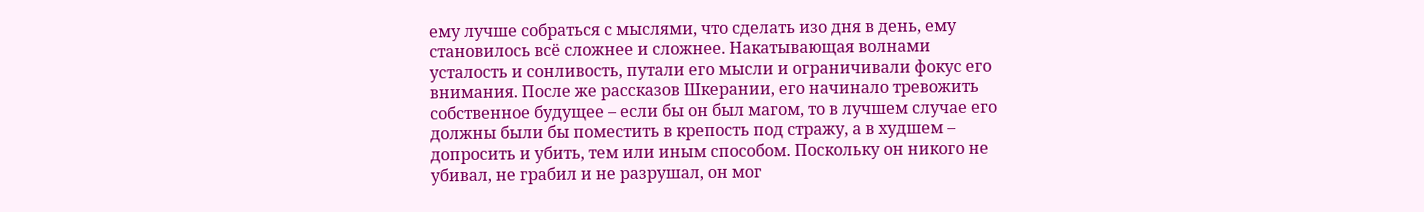ему лучше собраться с мыслями, что сделать изо дня в день, ему становилось всё сложнее и сложнее. Накатывающая волнами усталость и сонливость, путали его мысли и ограничивали фокус его внимания. После же рассказов Шкерании, его начинало тревожить собственное будущее – если бы он был магом, то в лучшем случае его должны были бы поместить в крепость под стражу, а в худшем – допросить и убить, тем или иным способом. Поскольку он никого не убивал, не грабил и не разрушал, он мог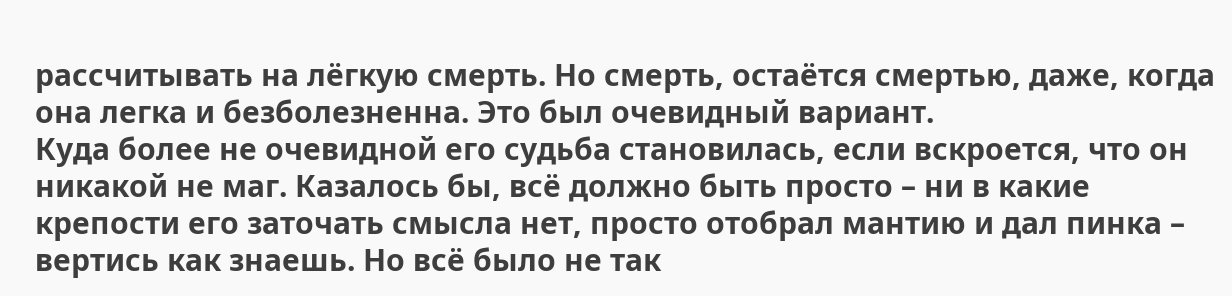рассчитывать на лёгкую смерть. Но смерть, остаётся смертью, даже, когда она легка и безболезненна. Это был очевидный вариант.
Куда более не очевидной его судьба становилась, если вскроется, что он никакой не маг. Казалось бы, всё должно быть просто – ни в какие крепости его заточать смысла нет, просто отобрал мантию и дал пинка – вертись как знаешь. Но всё было не так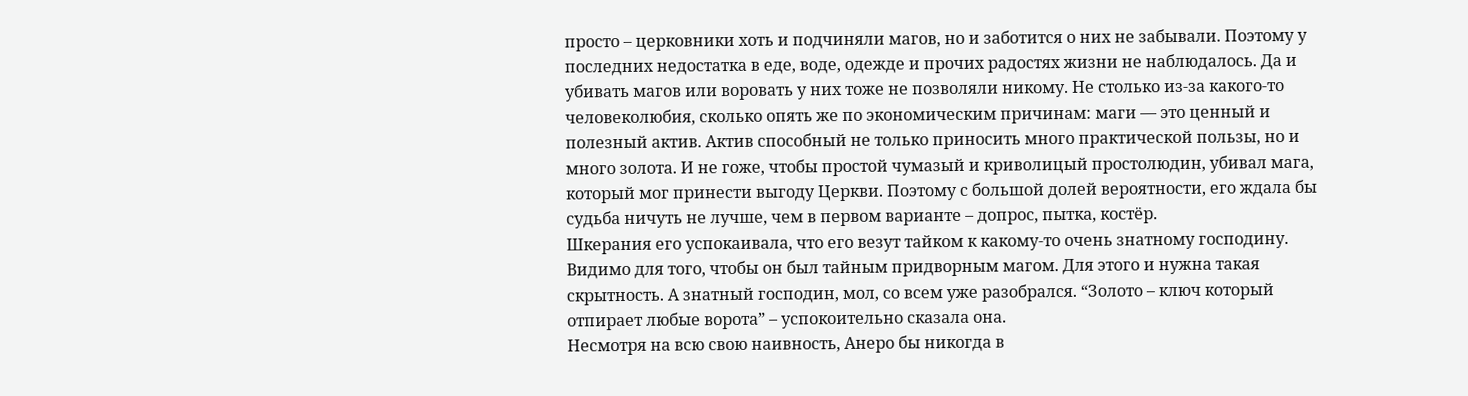просто – церковники хоть и подчиняли магов, но и заботится о них не забывали. Поэтому у последних недостатка в еде, воде, одежде и прочих радостях жизни не наблюдалось. Да и убивать магов или воровать у них тоже не позволяли никому. Не столько из-за какого-то человеколюбия, сколько опять же по экономическим причинам: маги — это ценный и полезный актив. Актив способный не только приносить много практической пользы, но и много золота. И не гоже, чтобы простой чумазый и криволицый простолюдин, убивал мага, который мог принести выгоду Церкви. Поэтому с большой долей вероятности, его ждала бы судьба ничуть не лучше, чем в первом варианте – допрос, пытка, костёр.
Шкерания его успокаивала, что его везут тайком к какому-то очень знатному господину. Видимо для того, чтобы он был тайным придворным магом. Для этого и нужна такая скрытность. А знатный господин, мол, со всем уже разобрался. “Золото – ключ который отпирает любые ворота” – успокоительно сказала она.
Несмотря на всю свою наивность, Анеро бы никогда в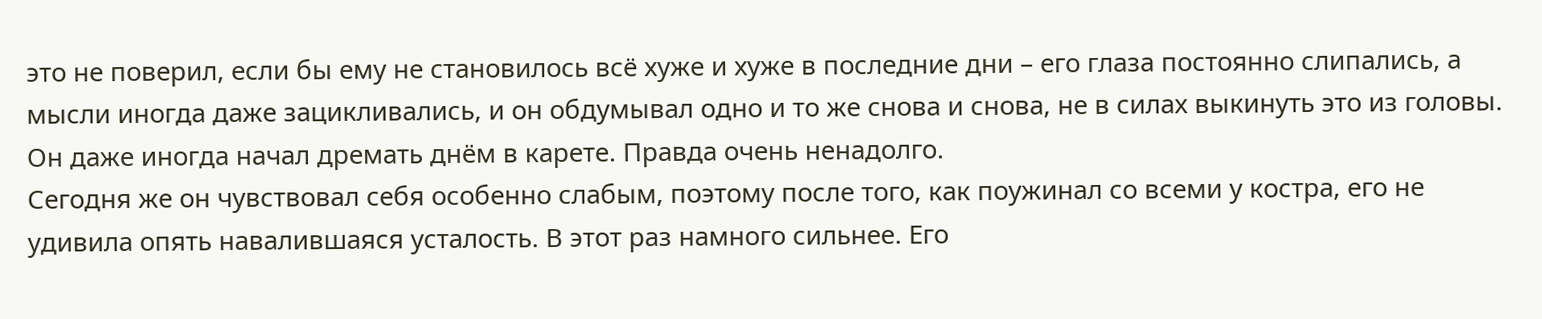это не поверил, если бы ему не становилось всё хуже и хуже в последние дни – его глаза постоянно слипались, а мысли иногда даже зацикливались, и он обдумывал одно и то же снова и снова, не в силах выкинуть это из головы. Он даже иногда начал дремать днём в карете. Правда очень ненадолго.
Сегодня же он чувствовал себя особенно слабым, поэтому после того, как поужинал со всеми у костра, его не удивила опять навалившаяся усталость. В этот раз намного сильнее. Его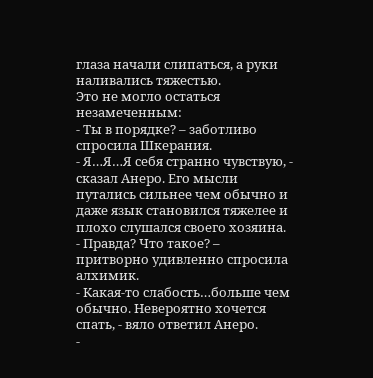глаза начали слипаться, а руки наливались тяжестью.
Это не могло остаться незамеченным:
- Ты в порядке? – заботливо спросила Шкерания.
- Я…Я…Я себя странно чувствую, - сказал Анеро. Его мысли путались сильнее чем обычно и даже язык становился тяжелее и плохо слушался своего хозяина.
- Правда? Что такое? – притворно удивленно спросила алхимик.
- Какая-то слабость…больше чем обычно. Невероятно хочется спать, - вяло ответил Анеро.
-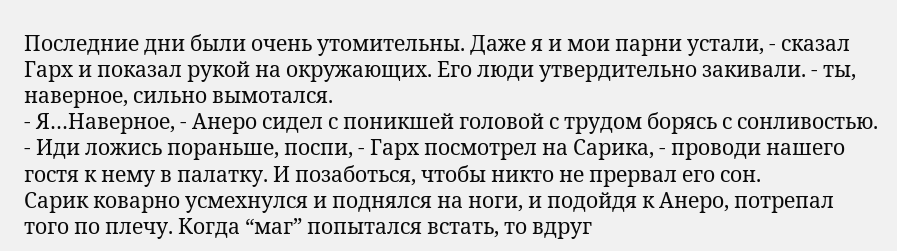Последние дни были очень утомительны. Даже я и мои парни устали, - сказал Гарх и показал рукой на окружающих. Его люди утвердительно закивали. - ты, наверное, сильно вымотался.
- Я…Наверное, - Анеро сидел с поникшей головой с трудом борясь с сонливостью.
- Иди ложись пораньше, поспи, - Гарх посмотрел на Сарика, - проводи нашего гостя к нему в палатку. И позаботься, чтобы никто не прервал его сон.
Сарик коварно усмехнулся и поднялся на ноги, и подойдя к Анеро, потрепал того по плечу. Когда “маг” попытался встать, то вдруг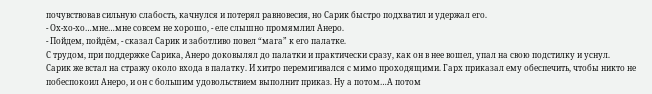почувствовав сильную слабость, качнулся и потерял равновесия, но Сарик быстро подхватил и удержал его.
- Ох-хо-хо…мне…мне совсем не хорошо, - еле слышно промямлил Анеро.
- Пойдем, пойдём, - сказал Сарик и заботливо повел “мага” к его палатке.
С трудом, при поддержке Сарика, Анеро доковылял до палатки и практически сразу, как он в нее вошел, упал на свою подстилку и уснул.
Сарик же встал на стражу около входа в палатку. И хитро перемигивался с мимо проходящими. Гарх приказал ему обеспечить, чтобы никто не побеспокоил Анеро, и он с большим удовольствием выполнит приказ. Ну а потом…А потом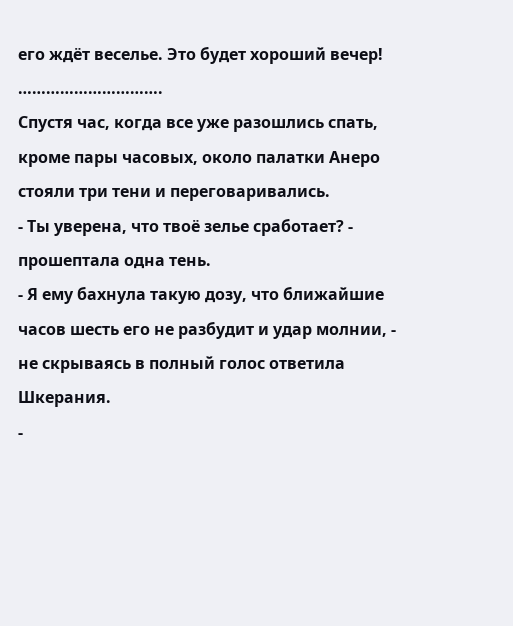его ждёт веселье. Это будет хороший вечер!
………………………….
Спустя час, когда все уже разошлись спать, кроме пары часовых, около палатки Анеро стояли три тени и переговаривались.
- Ты уверена, что твоё зелье сработает? - прошептала одна тень.
- Я ему бахнула такую дозу, что ближайшие часов шесть его не разбудит и удар молнии, - не скрываясь в полный голос ответила Шкерания.
-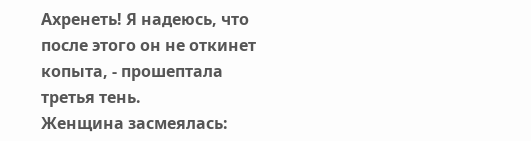Ахренеть! Я надеюсь, что после этого он не откинет копыта, - прошептала третья тень.
Женщина засмеялась: